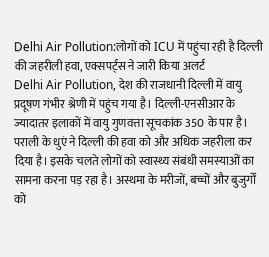Delhi Air Pollution:लोगों को ICU में पहुंचा रही है दिल्ली की जहरीली हवा, एक्सपर्ट्स ने जारी किया अलर्ट
Delhi Air Pollution, देश की राजधानी दिल्ली में वायु प्रदूषण गंभीर श्रेणी में पहुंच गया है। दिल्ली-एनसीआर के ज्यादातर इलाकों में वायु गुणवत्ता सूचकांक 350 के पार है। पराली के धुएं ने दिल्ली की हवा को और अधिक जहरीला कर दिया है। इसके चलते लोगों को स्वास्थ्य संबंधी समस्याओं का सामना करना पड़ रहा है। अस्थमा के मरीजों, बच्चों और बुजुर्गों को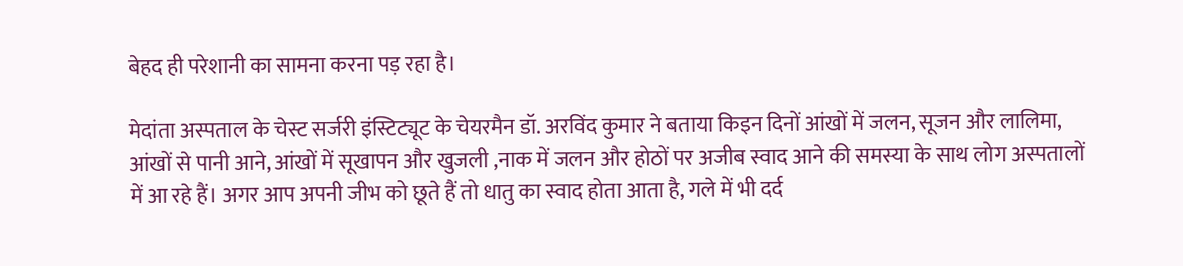बेहद ही परेशानी का सामना करना पड़ रहा है।

मेदांता अस्पताल के चेस्ट सर्जरी इंस्टिट्यूट के चेयरमैन डॉ. अरविंद कुमार ने बताया किइन दिनों आंखों में जलन, सूजन और लालिमा, आंखों से पानी आने, आंखों में सूखापन और खुजली ,नाक में जलन और होठों पर अजीब स्वाद आने की समस्या के साथ लोग अस्पतालों में आ रहे हैं। अगर आप अपनी जीभ को छूते हैं तो धातु का स्वाद होता आता है, गले में भी दर्द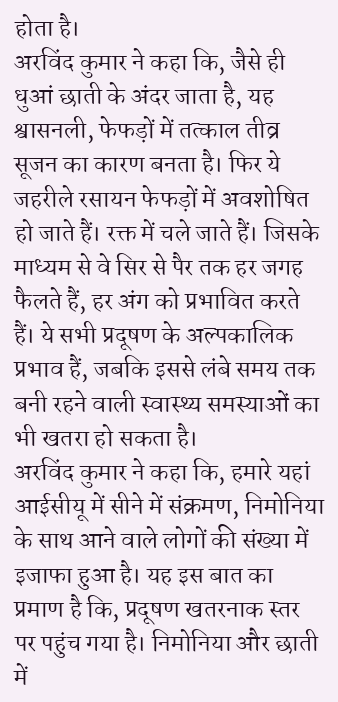होता है।
अरविंद कुमार ने कहा कि, जैसे ही धुआं छाती के अंदर जाता है, यह श्वासनली, फेफड़ों में तत्काल तीव्र सूजन का कारण बनता है। फिर ये जहरीले रसायन फेफड़ों में अवशोषित हो जाते हैं। रक्त में चले जाते हैं। जिसके माध्यम से वे सिर से पैर तक हर जगह फैलते हैं, हर अंग को प्रभावित करते हैं। ये सभी प्रदूषण के अल्पकालिक प्रभाव हैं, जबकि इससे लंबे समय तक बनी रहने वाली स्वास्थ्य समस्याओं का भी खतरा हो सकता है।
अरविंद कुमार ने कहा कि, हमारे यहां आईसीयू में सीने में संक्रमण, निमोनिया के साथ आने वाले लोगों की संख्या में इजाफा हुआ है। यह इस बात का प्रमाण है कि, प्रदूषण खतरनाक स्तर पर पहुंच गया है। निमोनिया और छाती में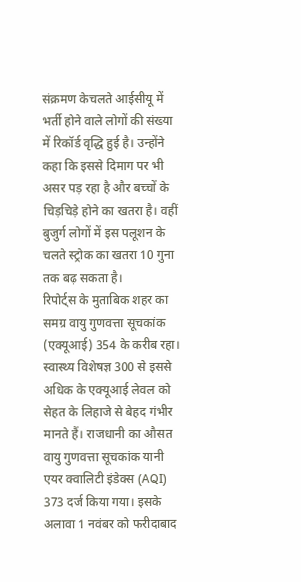संक्रमण केचलते आईसीयू में भर्ती होने वाले लोगों की संख्या में रिकॉर्ड वृद्धि हुई है। उन्होंने कहा कि इससे दिमाग पर भी असर पड़ रहा है और बच्चों के चिड़चिड़े होने का खतरा है। वहीं बुजुर्ग लोगों में इस पलूशन के चलते स्ट्रोक का खतरा 10 गुना तक बढ़ सकता है।
रिपोर्ट्स के मुताबिक शहर का समग्र वायु गुणवत्ता सूचकांक (एक्यूआई) 354 के करीब रहा। स्वास्थ्य विशेषज्ञ 300 से इससे अधिक के एक्यूआई लेवल को सेहत के लिहाजे से बेहद गंभीर मानते हैं। राजधानी का औसत वायु गुणवत्ता सूचकांक यानी एयर क्वालिटी इंडेक्स (AQI) 373 दर्ज किया गया। इसके अलावा 1 नवंबर को फरीदाबाद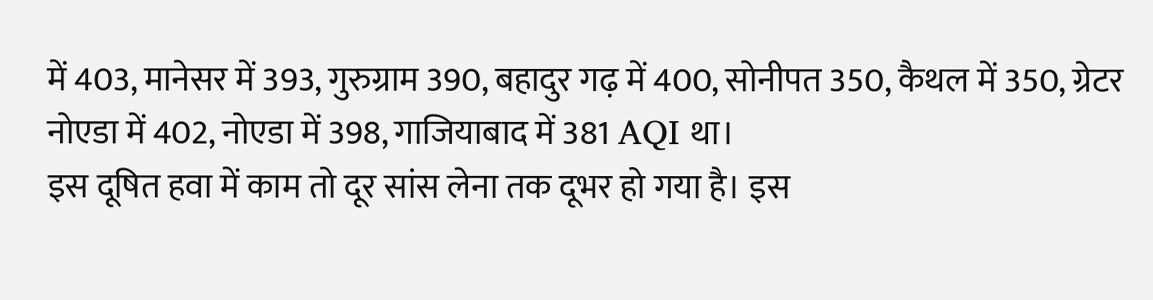में 403, मानेसर में 393, गुरुग्राम 390, बहादुर गढ़ में 400, सोनीपत 350, कैथल में 350, ग्रेटर नोएडा में 402, नोएडा में 398, गाजियाबाद में 381 AQI था।
इस दूषित हवा में काम तो दूर सांस लेना तक दूभर हो गया है। इस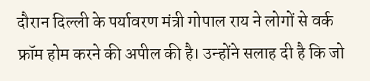दौरान दिल्ली के पर्यावरण मंत्री गोपाल राय ने लोगों से वर्क फ्रॉम होम करने की अपील की है। उन्होंने सलाह दी है कि जो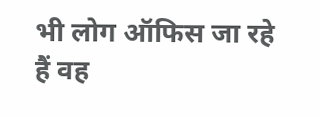भी लोग ऑफिस जा रहे हैं वह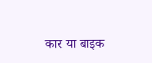कार या बाइक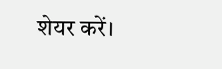शेयर करें।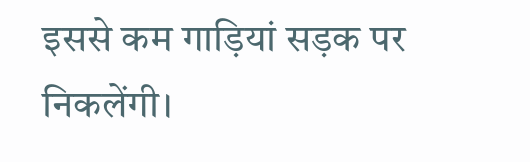इससे कम गाड़ियां सड़क पर निकलेंगी।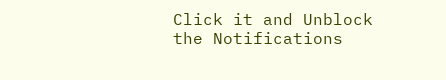Click it and Unblock the Notifications